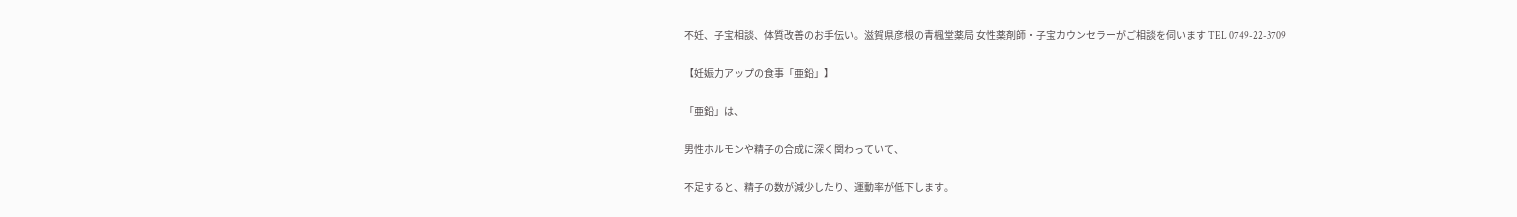不妊、子宝相談、体質改善のお手伝い。滋賀県彦根の青楓堂薬局 女性薬剤師・子宝カウンセラーがご相談を伺います TEL 0749-22-3709

【妊娠力アップの食事「亜鉛」】

「亜鉛」は、

男性ホルモンや精子の合成に深く関わっていて、

不足すると、精子の数が減少したり、運動率が低下します。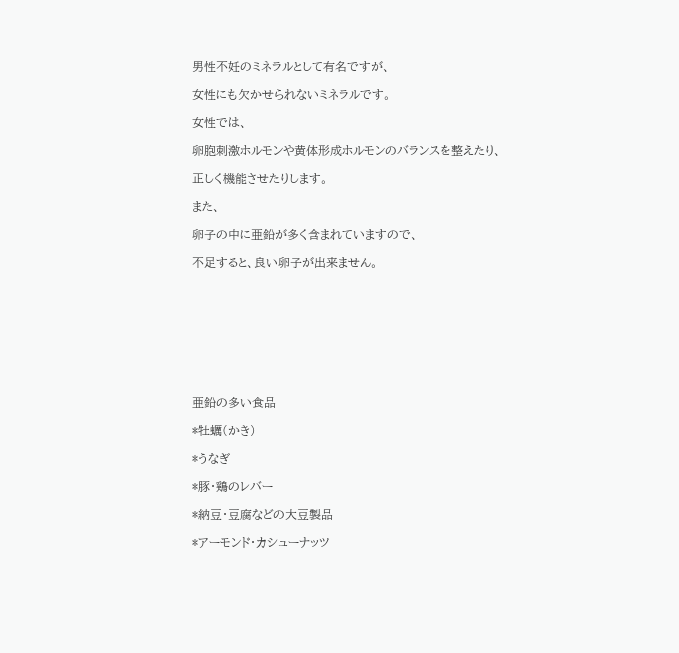男性不妊のミネラルとして有名ですが、

女性にも欠かせられないミネラルです。

女性では、

卵胞刺激ホルモンや黄体形成ホルモンのバランスを整えたり、

正しく機能させたりします。

また、

卵子の中に亜鉛が多く含まれていますので、

不足すると、良い卵子が出来ません。









亜鉛の多い食品

*牡蠣(かき)

*うなぎ

*豚・鶏のレバー

*納豆・豆腐などの大豆製品

*アーモンド・カシューナッツ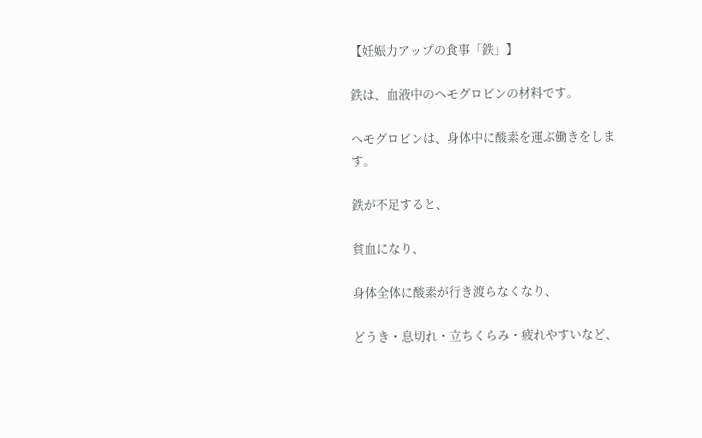【妊娠力アップの食事「鉄」】

鉄は、血液中のヘモグロビンの材料です。

ヘモグロビンは、身体中に酸素を運ぶ働きをします。

鉄が不足すると、

貧血になり、

身体全体に酸素が行き渡らなくなり、

どうき・息切れ・立ちくらみ・疲れやすいなど、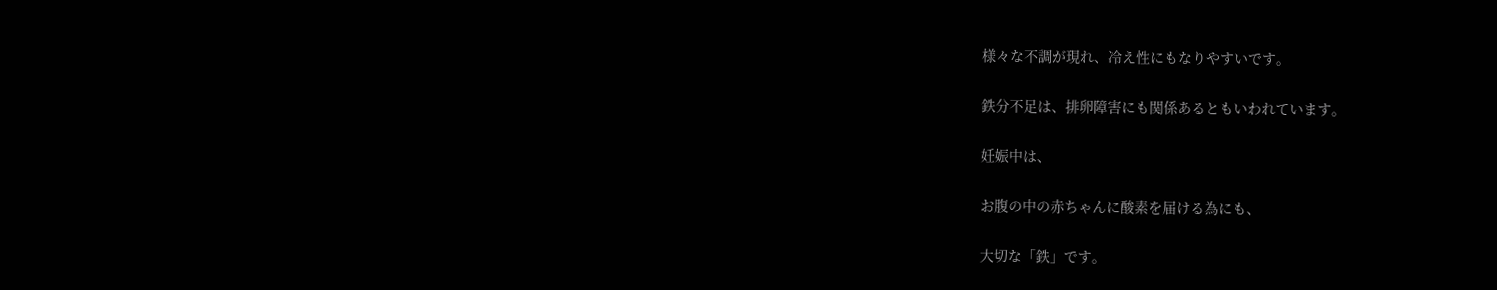様々な不調が現れ、冷え性にもなりやすいです。

鉄分不足は、排卵障害にも関係あるともいわれています。

妊娠中は、

お腹の中の赤ちゃんに酸素を届ける為にも、

大切な「鉄」です。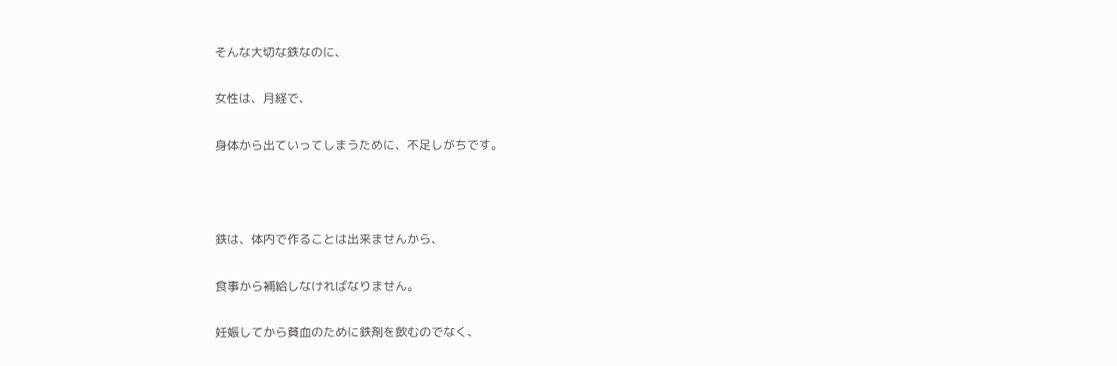そんな大切な鉄なのに、

女性は、月経で、

身体から出ていってしまうために、不足しがちです。



鉄は、体内で作ることは出来ませんから、

食事から補給しなければなりません。

妊娠してから貧血のために鉄剤を飲むのでなく、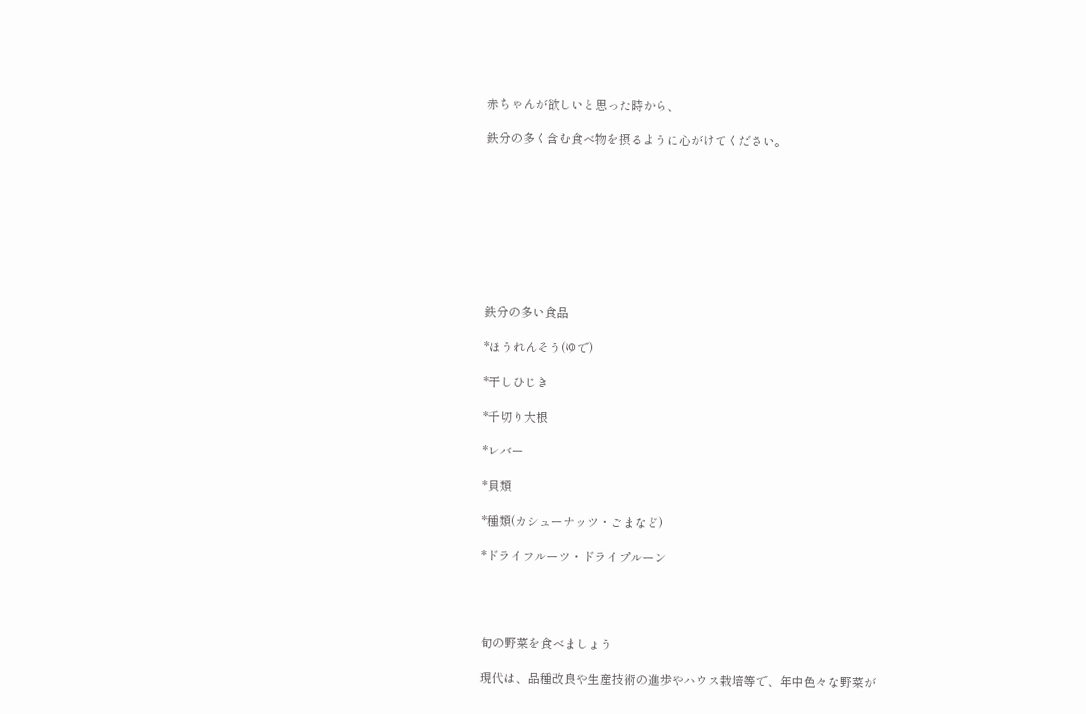赤ちゃんが欲しいと思った時から、

鉄分の多く含む食べ物を摂るように心がけてください。









鉄分の多い食品

*ほうれんそう(ゆで)

*干しひじき

*千切り大根

*レバー

*貝類

*種類(カシューナッツ・ごまなど)

*ドライフルーツ・ドライプルーン




旬の野菜を食べましょう

現代は、品種改良や生産技術の進歩やハウス栽培等で、年中色々な野菜が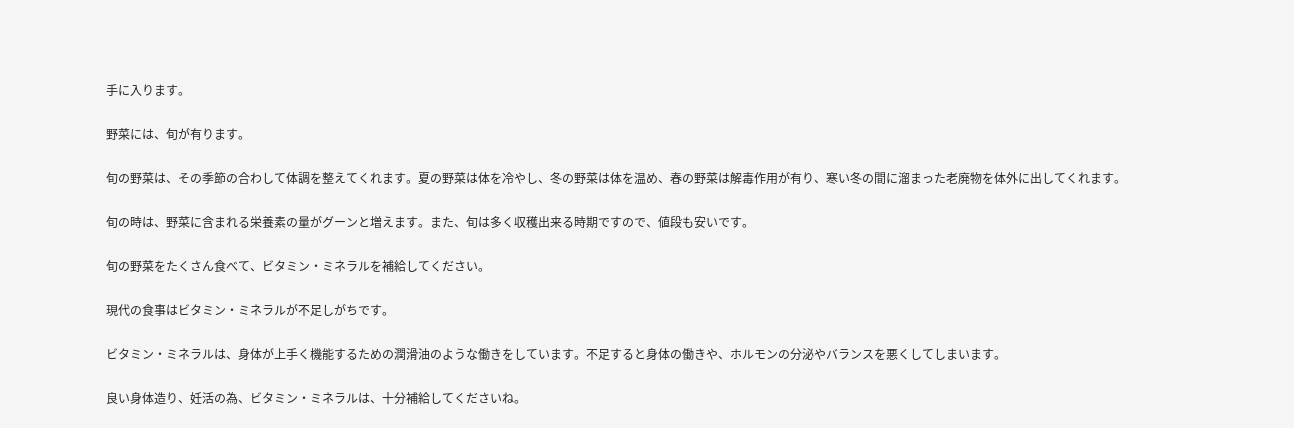手に入ります。

野菜には、旬が有ります。

旬の野菜は、その季節の合わして体調を整えてくれます。夏の野菜は体を冷やし、冬の野菜は体を温め、春の野菜は解毒作用が有り、寒い冬の間に溜まった老廃物を体外に出してくれます。

旬の時は、野菜に含まれる栄養素の量がグーンと増えます。また、旬は多く収穫出来る時期ですので、値段も安いです。

旬の野菜をたくさん食べて、ビタミン・ミネラルを補給してください。

現代の食事はビタミン・ミネラルが不足しがちです。

ビタミン・ミネラルは、身体が上手く機能するための潤滑油のような働きをしています。不足すると身体の働きや、ホルモンの分泌やバランスを悪くしてしまいます。

良い身体造り、妊活の為、ビタミン・ミネラルは、十分補給してくださいね。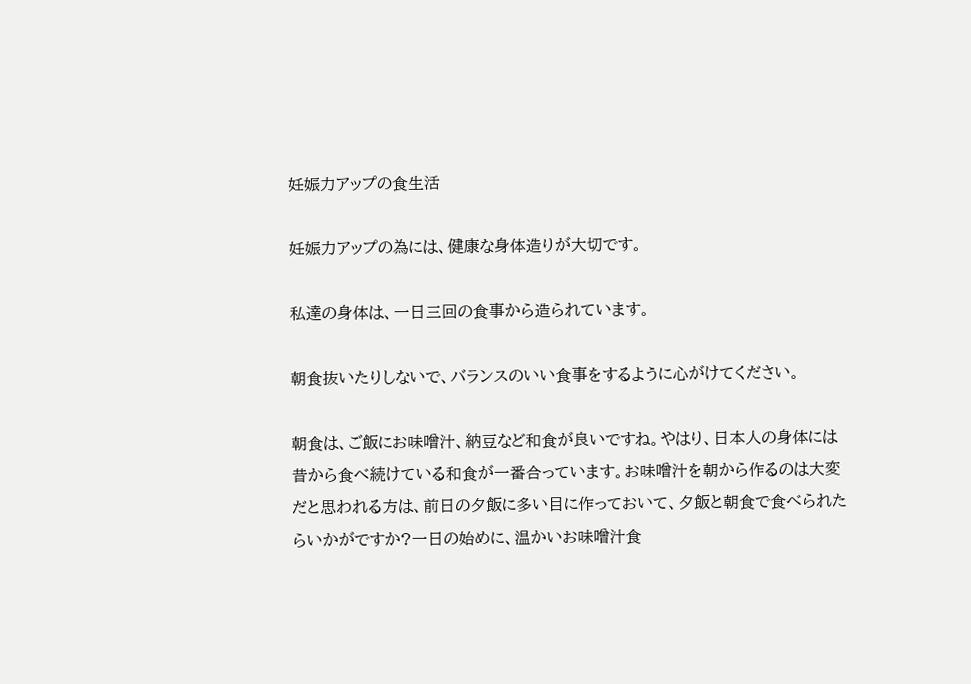妊娠力アップの食生活

妊娠力アップの為には、健康な身体造りが大切です。

私達の身体は、一日三回の食事から造られています。

朝食抜いたりしないで、バランスのいい食事をするように心がけてください。

朝食は、ご飯にお味噌汁、納豆など和食が良いですね。やはり、日本人の身体には昔から食べ続けている和食が一番合っています。お味噌汁を朝から作るのは大変だと思われる方は、前日の夕飯に多い目に作っておいて、夕飯と朝食で食べられたらいかがですか?一日の始めに、温かいお味噌汁食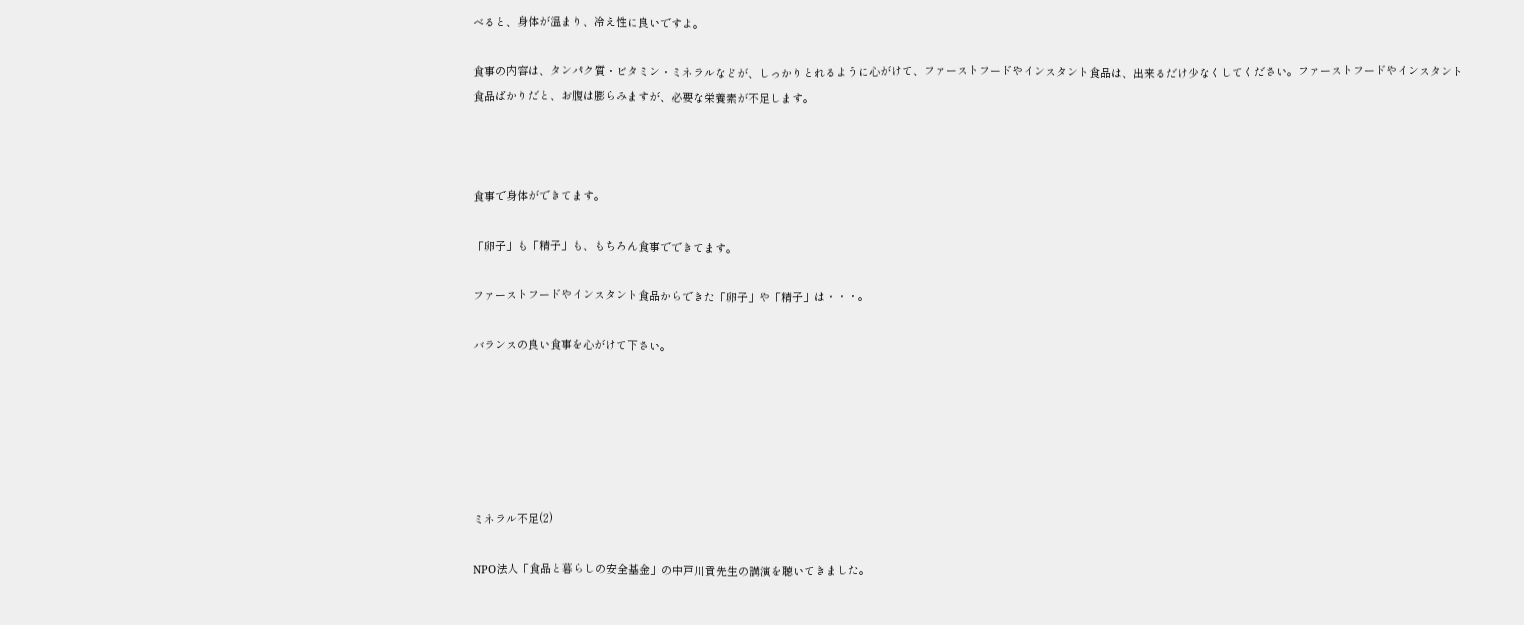べると、身体が温まり、冷え性に良いですよ。

食事の内容は、タンパク質・ビタミン・ミネラルなどが、しっかりとれるように心がけて、ファーストフードやインスタント食品は、出来るだけ少なくしてください。ファーストフードやインスタント食品ばかりだと、お腹は膨らみますが、必要な栄養素が不足します。



食事で身体ができてます。

「卵子」も「精子」も、もちろん食事でできてます。

ファーストフードやインスタント食品からできた「卵子」や「精子」は・・・。

バランスの良い食事を心がけて下さい。






ミネラル不足(2)

NPO法人「食品と暮らしの安全基金」の中戸川貢先生の講演を聴いてきました。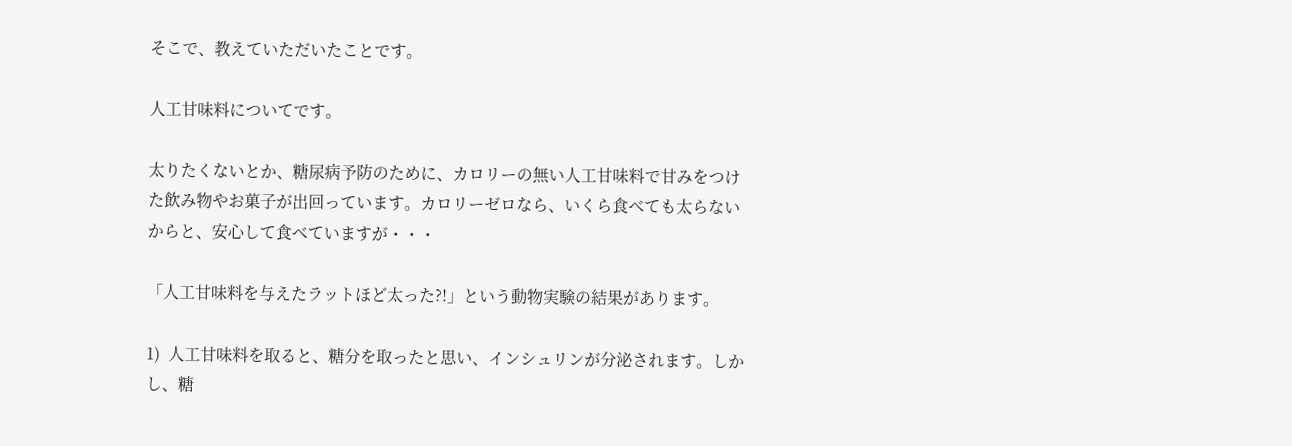そこで、教えていただいたことです。

人工甘味料についてです。

太りたくないとか、糖尿病予防のために、カロリーの無い人工甘味料で甘みをつけた飲み物やお菓子が出回っています。カロリーゼロなら、いくら食べても太らないからと、安心して食べていますが・・・

「人工甘味料を与えたラットほど太った?!」という動物実験の結果があります。

1)  人工甘味料を取ると、糖分を取ったと思い、インシュリンが分泌されます。しかし、糖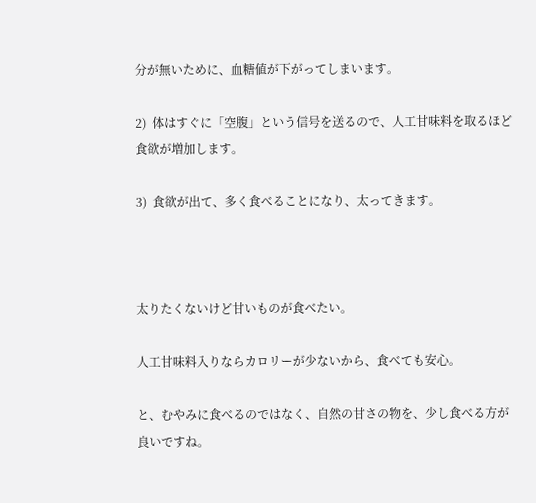分が無いために、血糖値が下がってしまいます。

2)  体はすぐに「空腹」という信号を送るので、人工甘味料を取るほど食欲が増加します。

3)  食欲が出て、多く食べることになり、太ってきます。



太りたくないけど甘いものが食べたい。

人工甘味料入りならカロリーが少ないから、食べても安心。

と、むやみに食べるのではなく、自然の甘さの物を、少し食べる方が良いですね。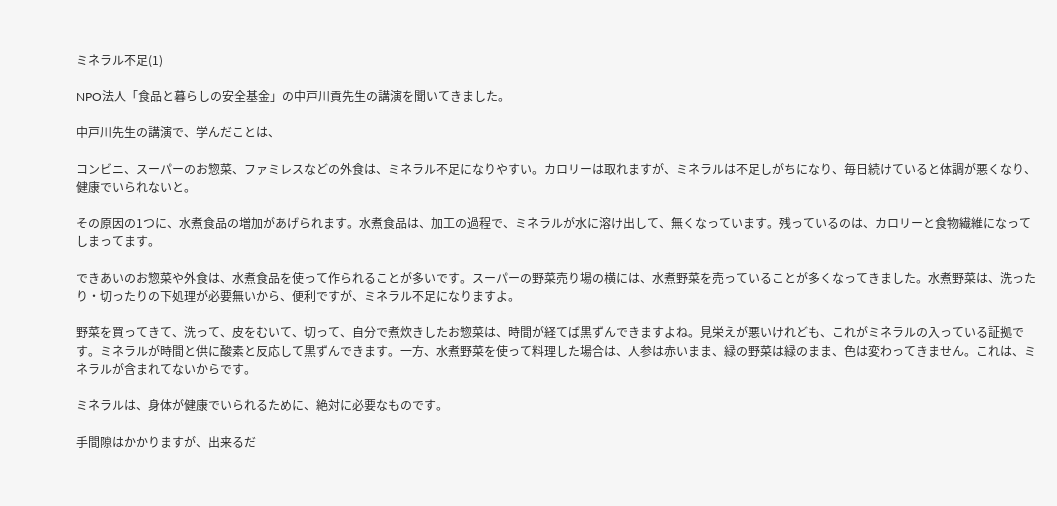ミネラル不足(1)

NPO法人「食品と暮らしの安全基金」の中戸川貢先生の講演を聞いてきました。

中戸川先生の講演で、学んだことは、

コンビニ、スーパーのお惣菜、ファミレスなどの外食は、ミネラル不足になりやすい。カロリーは取れますが、ミネラルは不足しがちになり、毎日続けていると体調が悪くなり、健康でいられないと。

その原因の1つに、水煮食品の増加があげられます。水煮食品は、加工の過程で、ミネラルが水に溶け出して、無くなっています。残っているのは、カロリーと食物繊維になってしまってます。

できあいのお惣菜や外食は、水煮食品を使って作られることが多いです。スーパーの野菜売り場の横には、水煮野菜を売っていることが多くなってきました。水煮野菜は、洗ったり・切ったりの下処理が必要無いから、便利ですが、ミネラル不足になりますよ。

野菜を買ってきて、洗って、皮をむいて、切って、自分で煮炊きしたお惣菜は、時間が経てば黒ずんできますよね。見栄えが悪いけれども、これがミネラルの入っている証拠です。ミネラルが時間と供に酸素と反応して黒ずんできます。一方、水煮野菜を使って料理した場合は、人参は赤いまま、緑の野菜は緑のまま、色は変わってきません。これは、ミネラルが含まれてないからです。

ミネラルは、身体が健康でいられるために、絶対に必要なものです。

手間隙はかかりますが、出来るだ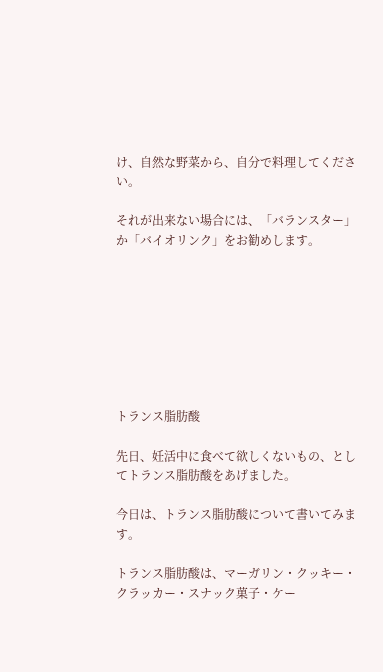け、自然な野菜から、自分で料理してください。

それが出来ない場合には、「バランスター」か「バイオリンク」をお勧めします。








トランス脂肪酸

先日、妊活中に食べて欲しくないもの、としてトランス脂肪酸をあげました。

今日は、トランス脂肪酸について書いてみます。

トランス脂肪酸は、マーガリン・クッキー・クラッカー・スナック菓子・ケー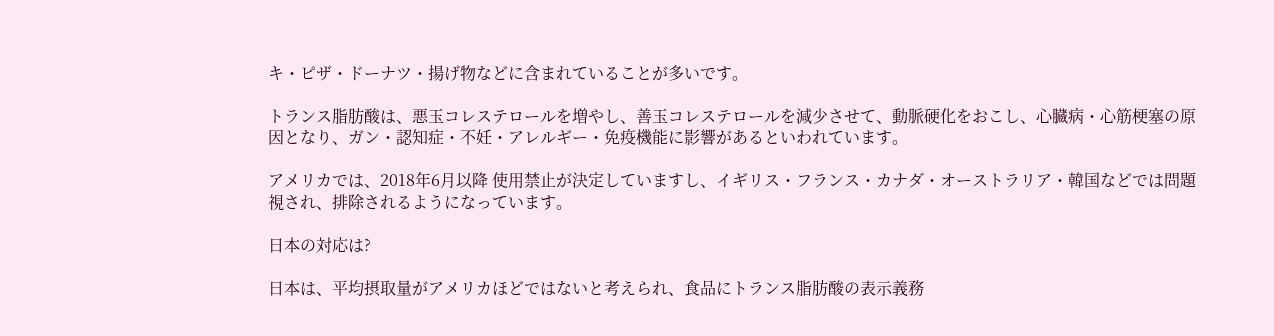キ・ピザ・ドーナツ・揚げ物などに含まれていることが多いです。

トランス脂肪酸は、悪玉コレステロールを増やし、善玉コレステロールを減少させて、動脈硬化をおこし、心臓病・心筋梗塞の原因となり、ガン・認知症・不妊・アレルギー・免疫機能に影響があるといわれています。

アメリカでは、2018年6月以降 使用禁止が決定していますし、イギリス・フランス・カナダ・オーストラリア・韓国などでは問題視され、排除されるようになっています。

日本の対応は?

日本は、平均摂取量がアメリカほどではないと考えられ、食品にトランス脂肪酸の表示義務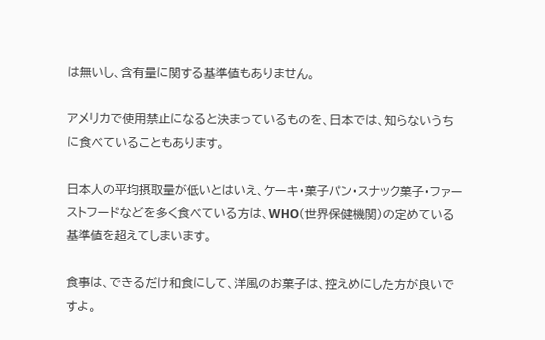は無いし、含有量に関する基準値もありません。

アメリカで使用禁止になると決まっているものを、日本では、知らないうちに食べていることもあります。

日本人の平均摂取量が低いとはいえ、ケーキ・菓子パン・スナック菓子・ファーストフードなどを多く食べている方は、WHO(世界保健機関)の定めている基準値を超えてしまいます。

食事は、できるだけ和食にして、洋風のお菓子は、控えめにした方が良いですよ。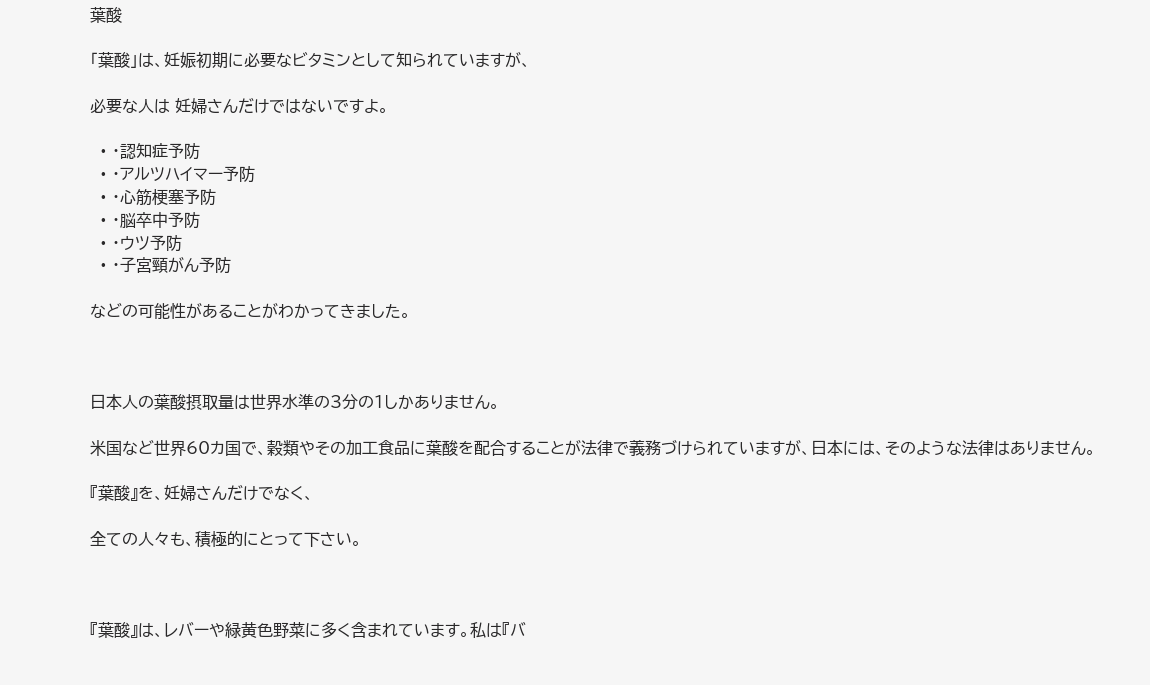葉酸

「葉酸」は、妊娠初期に必要なビタミンとして知られていますが、

必要な人は 妊婦さんだけではないですよ。

  • ・認知症予防
  • ・アルツハイマー予防
  • ・心筋梗塞予防
  • ・脳卒中予防
  • ・ウツ予防
  • ・子宮頸がん予防

などの可能性があることがわかってきました。



日本人の葉酸摂取量は世界水準の3分の1しかありません。

米国など世界60カ国で、穀類やその加工食品に葉酸を配合することが法律で義務づけられていますが、日本には、そのような法律はありません。

『葉酸』を、妊婦さんだけでなく、

全ての人々も、積極的にとって下さい。



『葉酸』は、レバーや緑黄色野菜に多く含まれています。私は『バ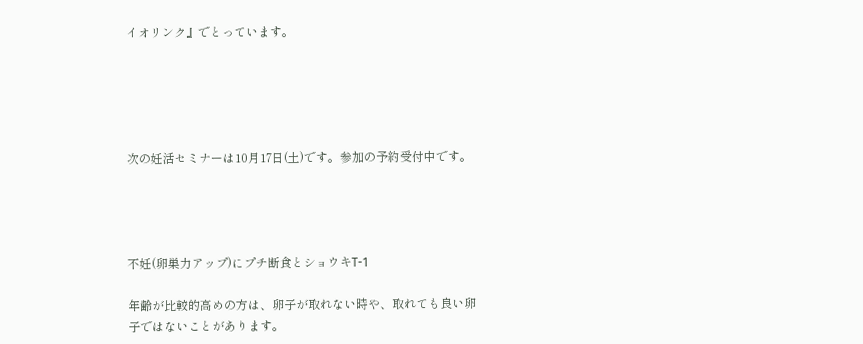イオリンク』でとっています。





次の妊活セミナーは10月17日(土)です。参加の予約受付中です。




不妊(卵巣力アップ)にプチ断食とショウキT-1

年齢が比較的高めの方は、卵子が取れない時や、取れても良い卵子ではないことがあります。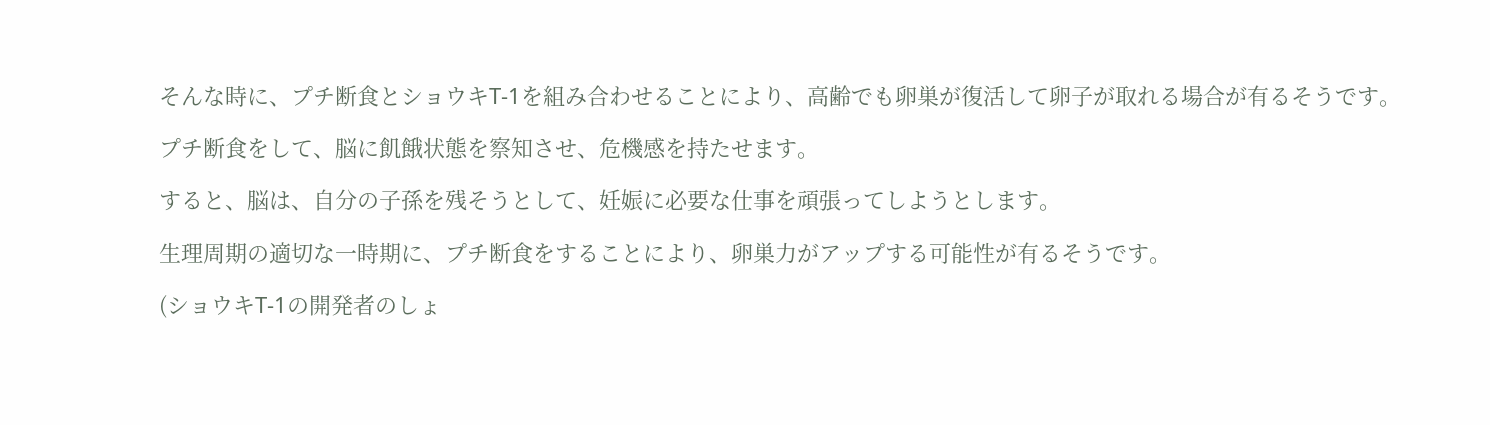そんな時に、プチ断食とショウキT-1を組み合わせることにより、高齢でも卵巣が復活して卵子が取れる場合が有るそうです。

プチ断食をして、脳に飢餓状態を察知させ、危機感を持たせます。

すると、脳は、自分の子孫を残そうとして、妊娠に必要な仕事を頑張ってしようとします。

生理周期の適切な一時期に、プチ断食をすることにより、卵巣力がアップする可能性が有るそうです。

(ショウキT-1の開発者のしょ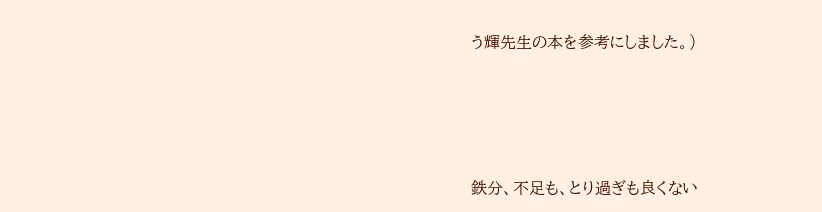う輝先生の本を参考にしました。)




鉄分、不足も、とり過ぎも良くない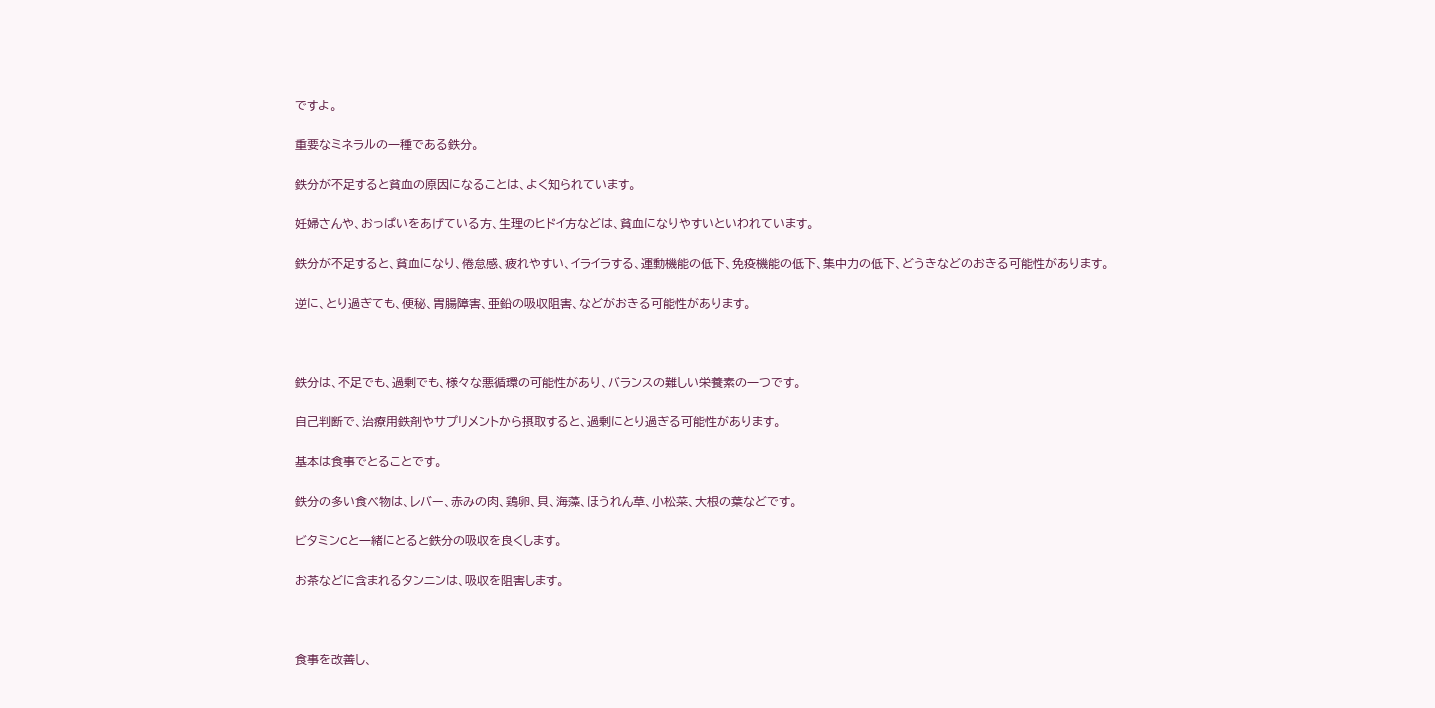ですよ。

重要なミネラルの一種である鉄分。

鉄分が不足すると貧血の原因になることは、よく知られています。

妊婦さんや、おっぱいをあげている方、生理のヒドイ方などは、貧血になりやすいといわれています。

鉄分が不足すると、貧血になり、倦怠感、疲れやすい、イライラする、運動機能の低下、免疫機能の低下、集中力の低下、どうきなどのおきる可能性があります。

逆に、とり過ぎても、便秘、胃腸障害、亜鉛の吸収阻害、などがおきる可能性があります。



鉄分は、不足でも、過剰でも、様々な悪循環の可能性があり、バランスの難しい栄養素の一つです。

自己判断で、治療用鉄剤やサプリメントから摂取すると、過剰にとり過ぎる可能性があります。

基本は食事でとることです。

鉄分の多い食べ物は、レバー、赤みの肉、鶏卵、貝、海藻、ほうれん草、小松菜、大根の葉などです。

ビタミンCと一緒にとると鉄分の吸収を良くします。

お茶などに含まれるタンニンは、吸収を阻害します。



食事を改善し、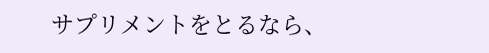サプリメントをとるなら、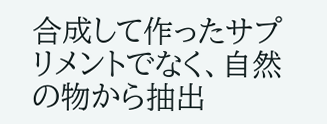合成して作ったサプリメントでなく、自然の物から抽出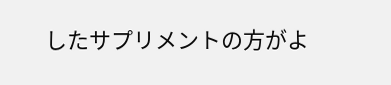したサプリメントの方がよ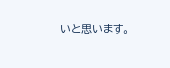いと思います。